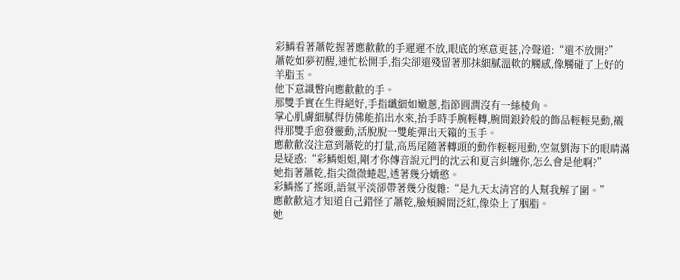彩鱗看著蕭乾握著應歡歡的手遲遲不放,眼底的寒意更甚,冷聲道:“還不放開?”
蕭乾如夢初醒,連忙松開手,指尖卻還殘留著那抹細膩溫軟的觸感,像觸碰了上好的羊脂玉。
他下意識瞥向應歡歡的手。
那雙手實在生得絕好,手指纖細如嫩蔥,指節圓潤沒有一絲棱角。
掌心肌膚細膩得仿佛能掐出水來,抬手時手腕輕轉,腕間銀鈴般的飾品輕輕晃動,襯得那雙手愈發靈動,活脫脫一雙能彈出天籟的玉手。
應歡歡沒注意到蕭乾的打量,高馬尾隨著轉頭的動作輕輕甩動,空氣劉海下的眼睛滿是疑惑:“彩鱗姐姐,剛才你傳音說元門的沈云和夏言糾纏你,怎么會是他啊?”
她指著蕭乾,指尖微微蜷起,透著幾分嬌憨。
彩鱗搖了搖頭,語氣平淡卻帶著幾分復雜:“是九天太清宮的人幫我解了圍。”
應歡歡這才知道自己錯怪了蕭乾,臉頰瞬間泛紅,像染上了胭脂。
她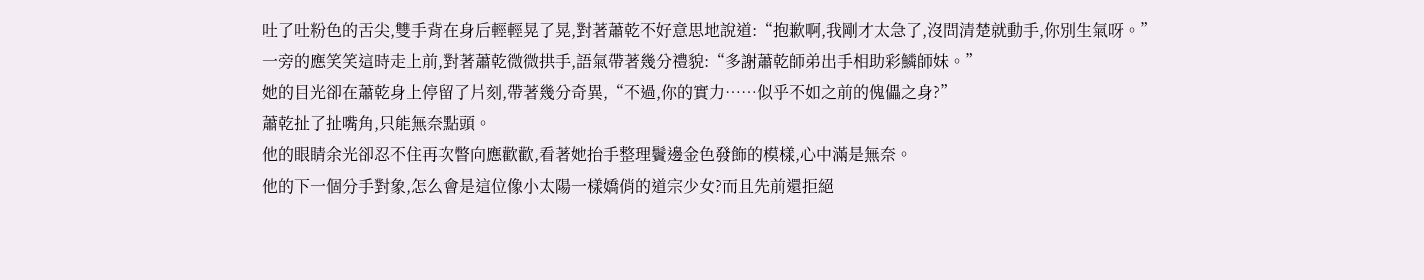吐了吐粉色的舌尖,雙手背在身后輕輕晃了晃,對著蕭乾不好意思地說道:“抱歉啊,我剛才太急了,沒問清楚就動手,你別生氣呀。”
一旁的應笑笑這時走上前,對著蕭乾微微拱手,語氣帶著幾分禮貌:“多謝蕭乾師弟出手相助彩鱗師妹。”
她的目光卻在蕭乾身上停留了片刻,帶著幾分奇異,“不過,你的實力……似乎不如之前的傀儡之身?”
蕭乾扯了扯嘴角,只能無奈點頭。
他的眼睛余光卻忍不住再次瞥向應歡歡,看著她抬手整理鬢邊金色發飾的模樣,心中滿是無奈。
他的下一個分手對象,怎么會是這位像小太陽一樣嬌俏的道宗少女?而且先前還拒絕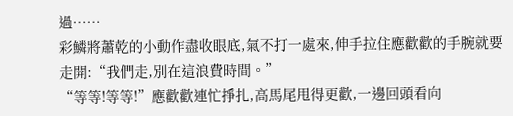過……
彩鱗將蕭乾的小動作盡收眼底,氣不打一處來,伸手拉住應歡歡的手腕就要走開:“我們走,別在這浪費時間。”
“等等!等等!”應歡歡連忙掙扎,高馬尾甩得更歡,一邊回頭看向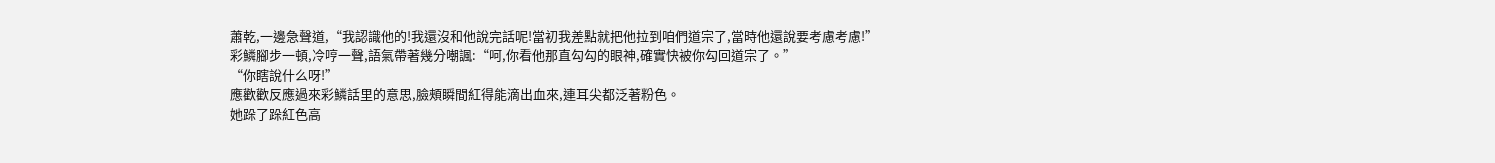蕭乾,一邊急聲道,“我認識他的!我還沒和他說完話呢!當初我差點就把他拉到咱們道宗了,當時他還說要考慮考慮!”
彩鱗腳步一頓,冷哼一聲,語氣帶著幾分嘲諷:“呵,你看他那直勾勾的眼神,確實快被你勾回道宗了。”
“你瞎說什么呀!”
應歡歡反應過來彩鱗話里的意思,臉頰瞬間紅得能滴出血來,連耳尖都泛著粉色。
她跺了跺紅色高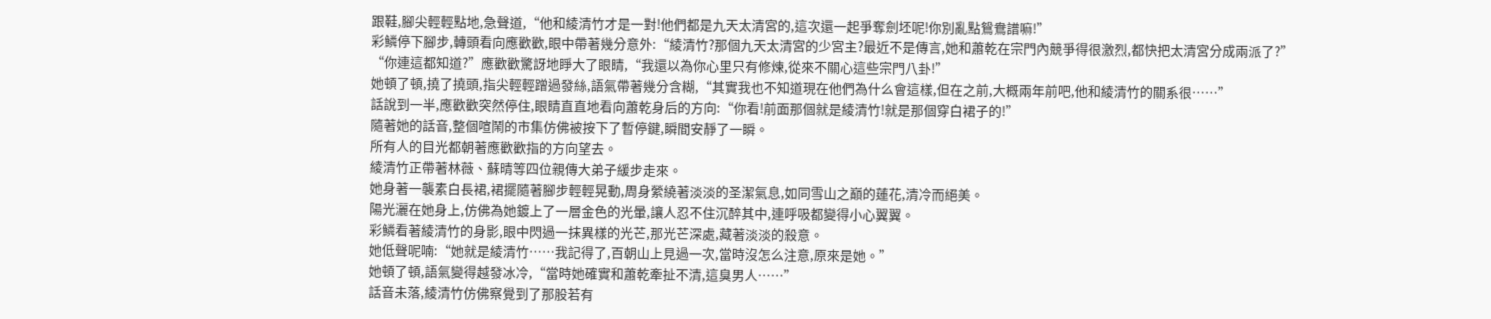跟鞋,腳尖輕輕點地,急聲道,“他和綾清竹才是一對!他們都是九天太清宮的,這次還一起爭奪劍坯呢!你別亂點鴛鴦譜嘛!”
彩鱗停下腳步,轉頭看向應歡歡,眼中帶著幾分意外:“綾清竹?那個九天太清宮的少宮主?最近不是傳言,她和蕭乾在宗門內競爭得很激烈,都快把太清宮分成兩派了?”
“你連這都知道?”應歡歡驚訝地睜大了眼睛,“我還以為你心里只有修煉,從來不關心這些宗門八卦!”
她頓了頓,撓了撓頭,指尖輕輕蹭過發絲,語氣帶著幾分含糊,“其實我也不知道現在他們為什么會這樣,但在之前,大概兩年前吧,他和綾清竹的關系很……”
話說到一半,應歡歡突然停住,眼睛直直地看向蕭乾身后的方向:“你看!前面那個就是綾清竹!就是那個穿白裙子的!”
隨著她的話音,整個喧鬧的市集仿佛被按下了暫停鍵,瞬間安靜了一瞬。
所有人的目光都朝著應歡歡指的方向望去。
綾清竹正帶著林薇、蘇晴等四位親傳大弟子緩步走來。
她身著一襲素白長裙,裙擺隨著腳步輕輕晃動,周身縈繞著淡淡的圣潔氣息,如同雪山之巔的蓮花,清冷而絕美。
陽光灑在她身上,仿佛為她鍍上了一層金色的光暈,讓人忍不住沉醉其中,連呼吸都變得小心翼翼。
彩鱗看著綾清竹的身影,眼中閃過一抹異樣的光芒,那光芒深處,藏著淡淡的殺意。
她低聲呢喃:“她就是綾清竹……我記得了,百朝山上見過一次,當時沒怎么注意,原來是她。”
她頓了頓,語氣變得越發冰冷,“當時她確實和蕭乾牽扯不清,這臭男人……”
話音未落,綾清竹仿佛察覺到了那股若有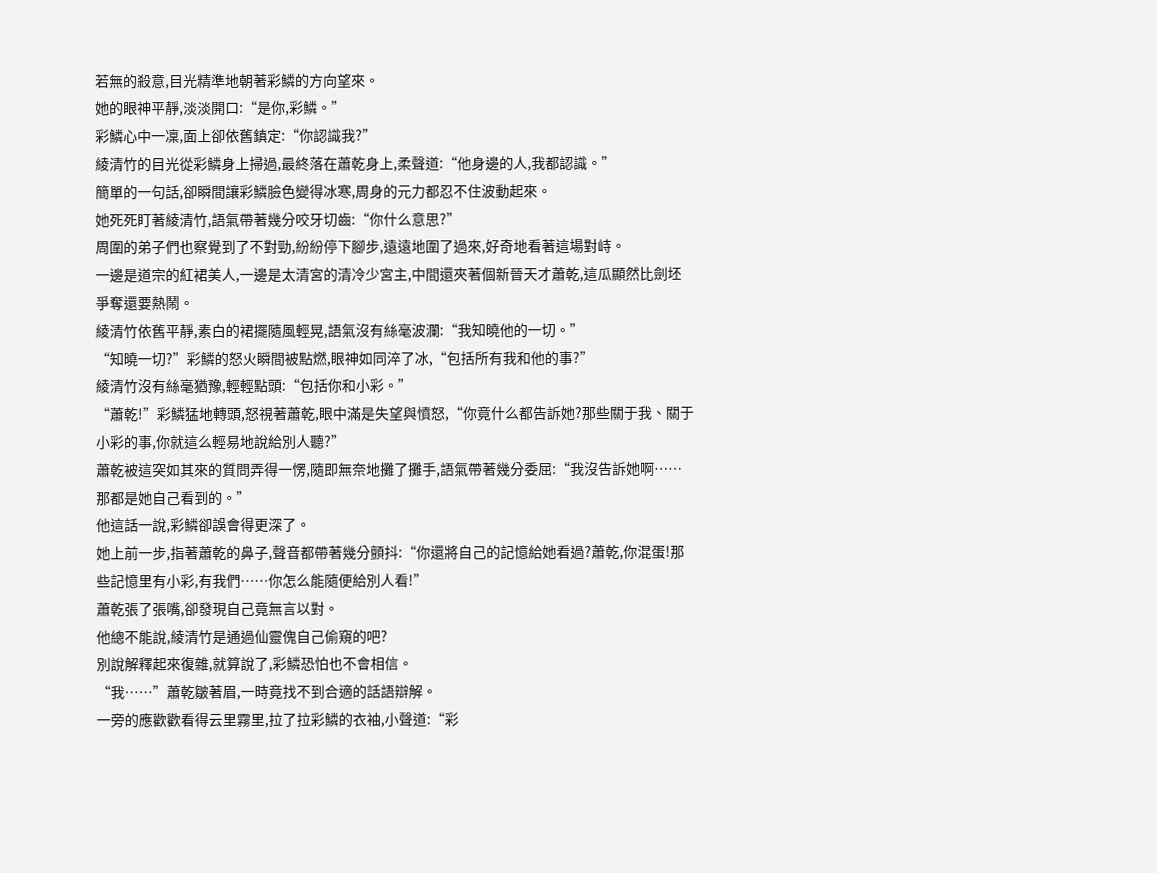若無的殺意,目光精準地朝著彩鱗的方向望來。
她的眼神平靜,淡淡開口:“是你,彩鱗。”
彩鱗心中一凜,面上卻依舊鎮定:“你認識我?”
綾清竹的目光從彩鱗身上掃過,最終落在蕭乾身上,柔聲道:“他身邊的人,我都認識。”
簡單的一句話,卻瞬間讓彩鱗臉色變得冰寒,周身的元力都忍不住波動起來。
她死死盯著綾清竹,語氣帶著幾分咬牙切齒:“你什么意思?”
周圍的弟子們也察覺到了不對勁,紛紛停下腳步,遠遠地圍了過來,好奇地看著這場對峙。
一邊是道宗的紅裙美人,一邊是太清宮的清冷少宮主,中間還夾著個新晉天才蕭乾,這瓜顯然比劍坯爭奪還要熱鬧。
綾清竹依舊平靜,素白的裙擺隨風輕晃,語氣沒有絲毫波瀾:“我知曉他的一切。”
“知曉一切?”彩鱗的怒火瞬間被點燃,眼神如同淬了冰,“包括所有我和他的事?”
綾清竹沒有絲毫猶豫,輕輕點頭:“包括你和小彩。”
“蕭乾!”彩鱗猛地轉頭,怒視著蕭乾,眼中滿是失望與憤怒,“你竟什么都告訴她?那些關于我、關于小彩的事,你就這么輕易地說給別人聽?”
蕭乾被這突如其來的質問弄得一愣,隨即無奈地攤了攤手,語氣帶著幾分委屈:“我沒告訴她啊……那都是她自己看到的。”
他這話一說,彩鱗卻誤會得更深了。
她上前一步,指著蕭乾的鼻子,聲音都帶著幾分顫抖:“你還將自己的記憶給她看過?蕭乾,你混蛋!那些記憶里有小彩,有我們……你怎么能隨便給別人看!”
蕭乾張了張嘴,卻發現自己竟無言以對。
他總不能說,綾清竹是通過仙靈傀自己偷窺的吧?
別說解釋起來復雜,就算說了,彩鱗恐怕也不會相信。
“我……”蕭乾皺著眉,一時竟找不到合適的話語辯解。
一旁的應歡歡看得云里霧里,拉了拉彩鱗的衣袖,小聲道:“彩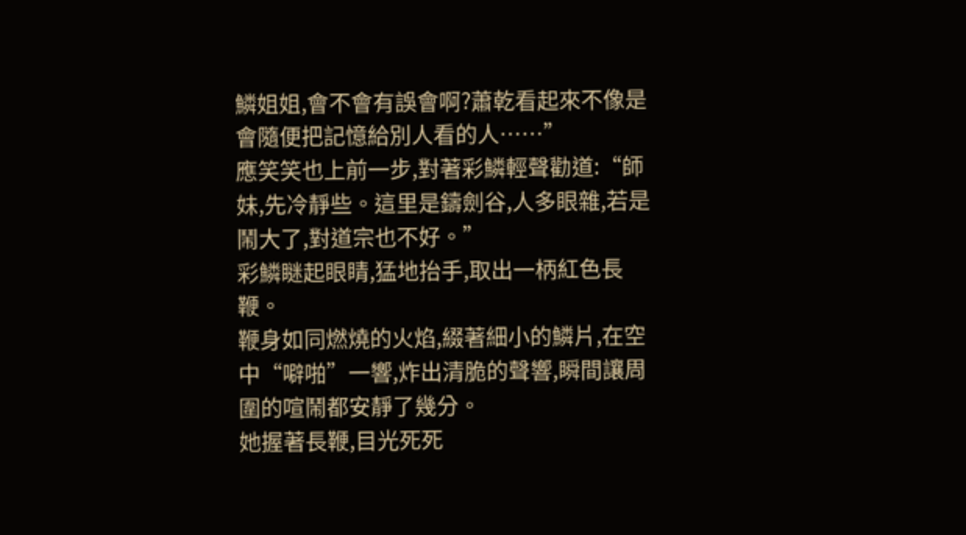鱗姐姐,會不會有誤會啊?蕭乾看起來不像是會隨便把記憶給別人看的人……”
應笑笑也上前一步,對著彩鱗輕聲勸道:“師妹,先冷靜些。這里是鑄劍谷,人多眼雜,若是鬧大了,對道宗也不好。”
彩鱗瞇起眼睛,猛地抬手,取出一柄紅色長鞭。
鞭身如同燃燒的火焰,綴著細小的鱗片,在空中“噼啪”一響,炸出清脆的聲響,瞬間讓周圍的喧鬧都安靜了幾分。
她握著長鞭,目光死死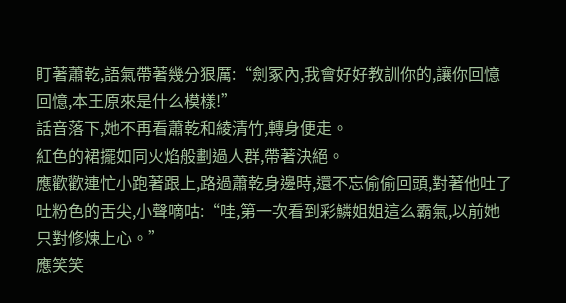盯著蕭乾,語氣帶著幾分狠厲:“劍冢內,我會好好教訓你的,讓你回憶回憶,本王原來是什么模樣!”
話音落下,她不再看蕭乾和綾清竹,轉身便走。
紅色的裙擺如同火焰般劃過人群,帶著決絕。
應歡歡連忙小跑著跟上,路過蕭乾身邊時,還不忘偷偷回頭,對著他吐了吐粉色的舌尖,小聲嘀咕:“哇,第一次看到彩鱗姐姐這么霸氣,以前她只對修煉上心。”
應笑笑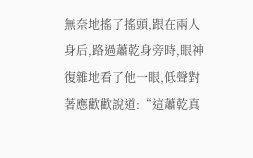無奈地搖了搖頭,跟在兩人身后,路過蕭乾身旁時,眼神復雜地看了他一眼,低聲對著應歡歡說道:“這蕭乾真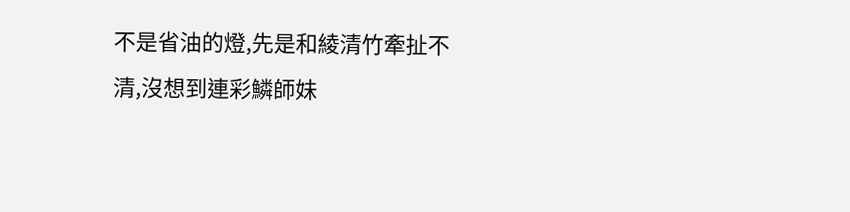不是省油的燈,先是和綾清竹牽扯不清,沒想到連彩鱗師妹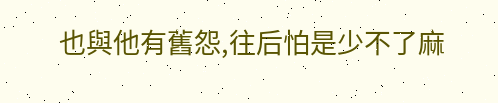也與他有舊怨,往后怕是少不了麻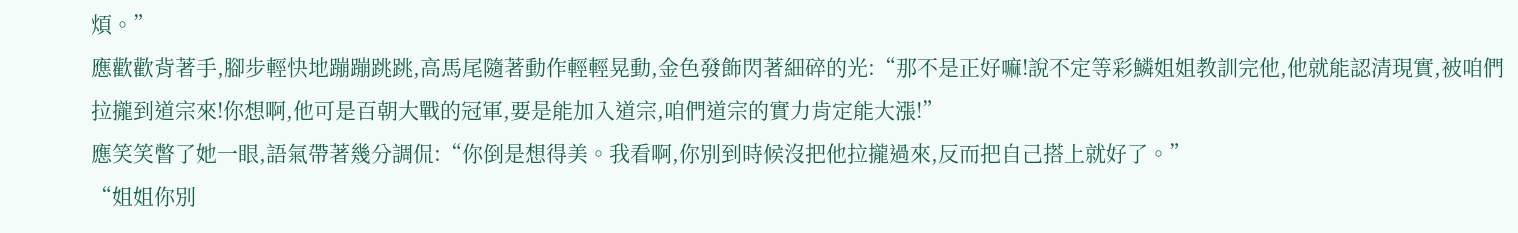煩。”
應歡歡背著手,腳步輕快地蹦蹦跳跳,高馬尾隨著動作輕輕晃動,金色發飾閃著細碎的光:“那不是正好嘛!說不定等彩鱗姐姐教訓完他,他就能認清現實,被咱們拉攏到道宗來!你想啊,他可是百朝大戰的冠軍,要是能加入道宗,咱們道宗的實力肯定能大漲!”
應笑笑瞥了她一眼,語氣帶著幾分調侃:“你倒是想得美。我看啊,你別到時候沒把他拉攏過來,反而把自己搭上就好了。”
“姐姐你別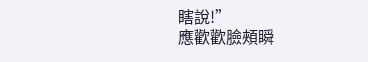瞎說!”
應歡歡臉頰瞬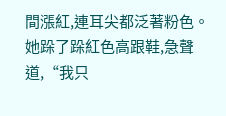間漲紅,連耳尖都泛著粉色。
她跺了跺紅色高跟鞋,急聲道,“我只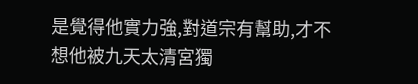是覺得他實力強,對道宗有幫助,才不想他被九天太清宮獨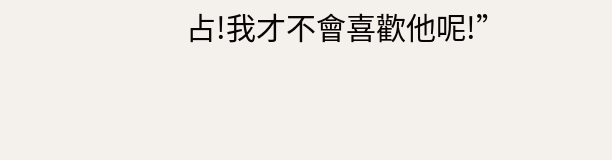占!我才不會喜歡他呢!”